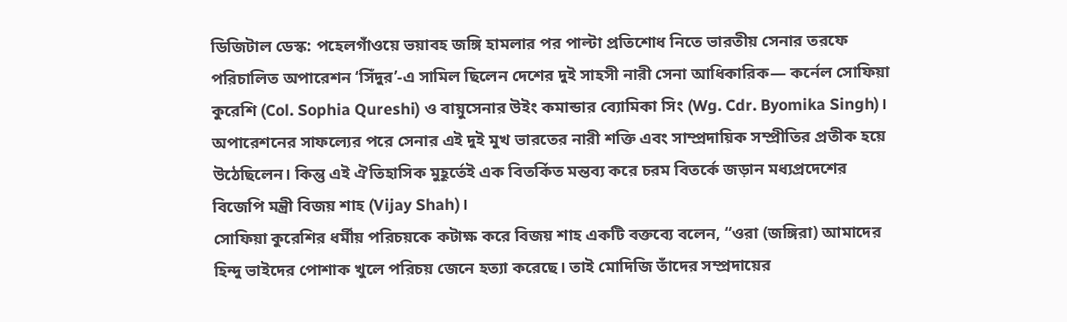ডিজিটাল ডেস্ক: পহেলগাঁওয়ে ভয়াবহ জঙ্গি হামলার পর পাল্টা প্রতিশোধ নিতে ভারতীয় সেনার তরফে পরিচালিত অপারেশন ‘সিঁদুর’-এ সামিল ছিলেন দেশের দুই সাহসী নারী সেনা আধিকারিক— কর্নেল সোফিয়া কুরেশি (Col. Sophia Qureshi) ও বায়ুসেনার উইং কমান্ডার ব্যোমিকা সিং (Wg. Cdr. Byomika Singh)। অপারেশনের সাফল্যের পরে সেনার এই দুই মুখ ভারতের নারী শক্তি এবং সাম্প্রদায়িক সম্প্রীতির প্রতীক হয়ে উঠেছিলেন। কিন্তু এই ঐতিহাসিক মুহূর্তেই এক বিতর্কিত মন্তব্য করে চরম বিতর্কে জড়ান মধ্যপ্রদেশের বিজেপি মন্ত্রী বিজয় শাহ (Vijay Shah)।
সোফিয়া কুরেশির ধর্মীয় পরিচয়কে কটাক্ষ করে বিজয় শাহ একটি বক্তব্যে বলেন, “ওরা (জঙ্গিরা) আমাদের হিন্দু ভাইদের পোশাক খুলে পরিচয় জেনে হত্যা করেছে। তাই মোদিজি তাঁদের সম্প্রদায়ের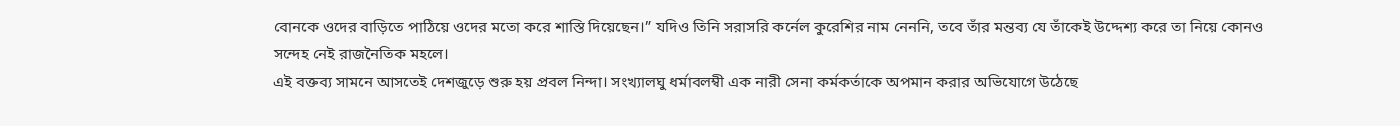বোনকে ওদের বাড়িতে পাঠিয়ে ওদের মতো করে শাস্তি দিয়েছেন।” যদিও তিনি সরাসরি কর্নেল কুরেশির নাম নেননি, তবে তাঁর মন্তব্য যে তাঁকেই উদ্দেশ্য করে তা নিয়ে কোনও সন্দেহ নেই রাজনৈতিক মহলে।
এই বক্তব্য সামনে আসতেই দেশজুড়ে শুরু হয় প্রবল নিন্দা। সংখ্যালঘু ধর্মাবলম্বী এক নারী সেনা কর্মকর্তাকে অপমান করার অভিযোগে উঠেছে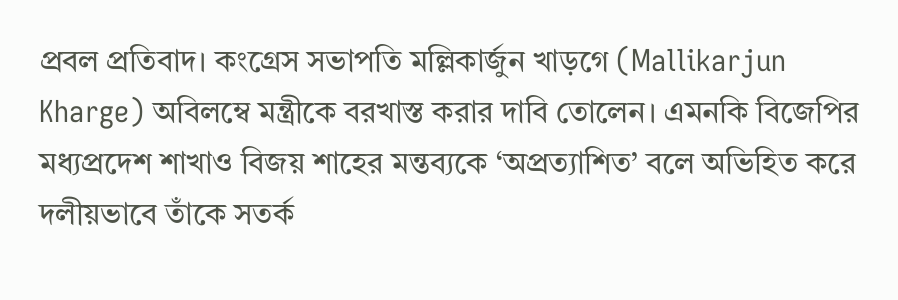প্রবল প্রতিবাদ। কংগ্রেস সভাপতি মল্লিকার্জুন খাড়গে (Mallikarjun Kharge) অবিলম্বে মন্ত্রীকে বরখাস্ত করার দাবি তোলেন। এমনকি বিজেপির মধ্যপ্রদেশ শাখাও বিজয় শাহের মন্তব্যকে ‘অপ্রত্যাশিত’ বলে অভিহিত করে দলীয়ভাবে তাঁকে সতর্ক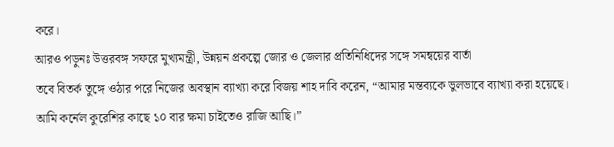করে।
আরও পড়ুনঃ উত্তরবঙ্গ সফরে মুখ্যমন্ত্রী, উন্নয়ন প্রকল্পে জোর ও জেলার প্রতিনিধিদের সঙ্গে সমন্বয়ের বার্তা
তবে বিতর্ক তুঙ্গে ওঠার পরে নিজের অবস্থান ব্যাখ্যা করে বিজয় শাহ দাবি করেন, “আমার মন্তব্যকে ভুলভাবে ব্যাখ্যা করা হয়েছে। আমি কর্নেল কুরেশির কাছে ১০ বার ক্ষমা চাইতেও রাজি আছি।”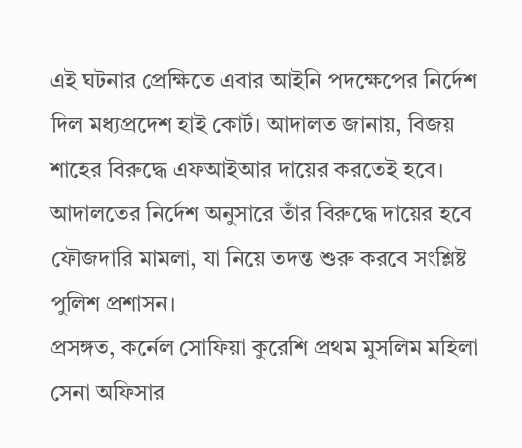এই ঘটনার প্রেক্ষিতে এবার আইনি পদক্ষেপের নির্দেশ দিল মধ্যপ্রদেশ হাই কোর্ট। আদালত জানায়, বিজয় শাহের বিরুদ্ধে এফআইআর দায়ের করতেই হবে। আদালতের নির্দেশ অনুসারে তাঁর বিরুদ্ধে দায়ের হবে ফৌজদারি মামলা, যা নিয়ে তদন্ত শুরু করবে সংশ্লিষ্ট পুলিশ প্রশাসন।
প্রসঙ্গত, কর্নেল সোফিয়া কুরেশি প্রথম মুসলিম মহিলা সেনা অফিসার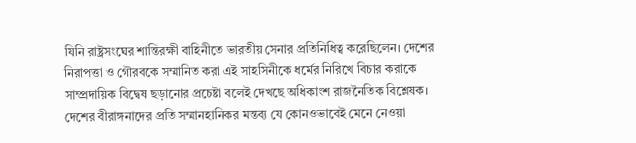যিনি রাষ্ট্রসংঘের শান্তিরক্ষী বাহিনীতে ভারতীয় সেনার প্রতিনিধিত্ব করেছিলেন। দেশের নিরাপত্তা ও গৌরবকে সম্মানিত করা এই সাহসিনীকে ধর্মের নিরিখে বিচার করাকে সাম্প্রদায়িক বিদ্বেষ ছড়ানোর প্রচেষ্টা বলেই দেখছে অধিকাংশ রাজনৈতিক বিশ্লেষক।
দেশের বীরাঙ্গনাদের প্রতি সম্মানহানিকর মন্তব্য যে কোনওভাবেই মেনে নেওয়া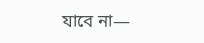যাবে না—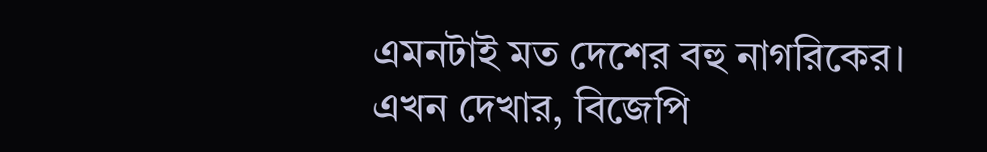এমনটাই মত দেশের বহু নাগরিকের। এখন দেখার, বিজেপি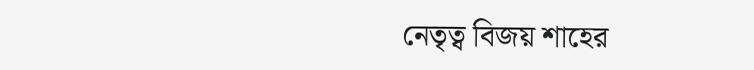নেতৃত্ব বিজয় শাহের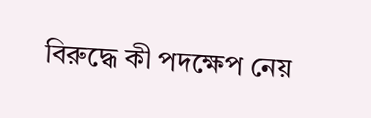বিরুদ্ধে কী পদক্ষেপ নেয়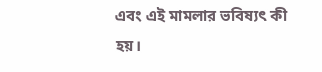এবং এই মামলার ভবিষ্যৎ কী হয়।